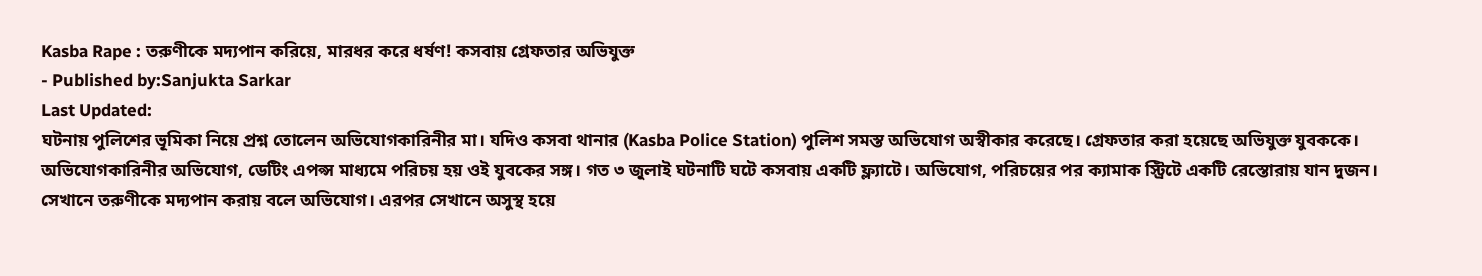Kasba Rape : তরুণীকে মদ্যপান করিয়ে, মারধর করে ধর্ষণ! কসবায় গ্রেফতার অভিযুক্ত
- Published by:Sanjukta Sarkar
Last Updated:
ঘটনায় পুলিশের ভূমিকা নিয়ে প্রশ্ন তোলেন অভিযোগকারিনীর মা। যদিও কসবা থানার (Kasba Police Station) পুলিশ সমস্ত অভিযোগ অস্বীকার করেছে। গ্রেফতার করা হয়েছে অভিযুক্ত যুবককে।
অভিযোগকারিনীর অভিযোগ, ডেটিং এপপ্স মাধ্যমে পরিচয় হয় ওই যুবকের সঙ্গ। গত ৩ জুলাই ঘটনাটি ঘটে কসবায় একটি ফ্ল্যাটে। অভিযোগ, পরিচয়ের পর ক্যামাক স্ট্রিটে একটি রেস্তোরায় যান দুজন। সেখানে তরুণীকে মদ্যপান করায় বলে অভিযোগ। এরপর সেখানে অসুস্থ হয়ে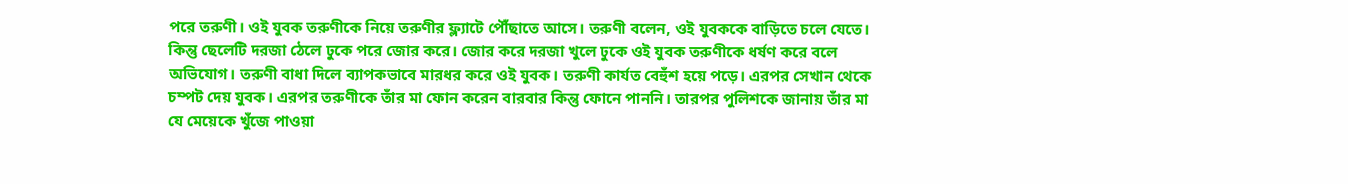পরে তরুণী। ওই যুবক তরুণীকে নিয়ে তরুণীর ফ্ল্যাটে পৌঁছাতে আসে। তরুণী বলেন, ওই যুবককে বাড়িতে চলে যেতে। কিন্তু ছেলেটি দরজা ঠেলে ঢুকে পরে জোর করে। জোর করে দরজা খুলে ঢুকে ওই যুবক তরুণীকে ধর্ষণ করে বলে অভিযোগ। তরুণী বাধা দিলে ব্যাপকভাবে মারধর করে ওই যুবক। তরুণী কার্যত বেহুঁশ হয়ে পড়ে। এরপর সেখান থেকে চম্পট দেয় যুবক। এরপর তরুণীকে তাঁর মা ফোন করেন বারবার কিন্তু ফোনে পাননি। তারপর পুলিশকে জানায় তাঁর মা যে মেয়েকে খুঁজে পাওয়া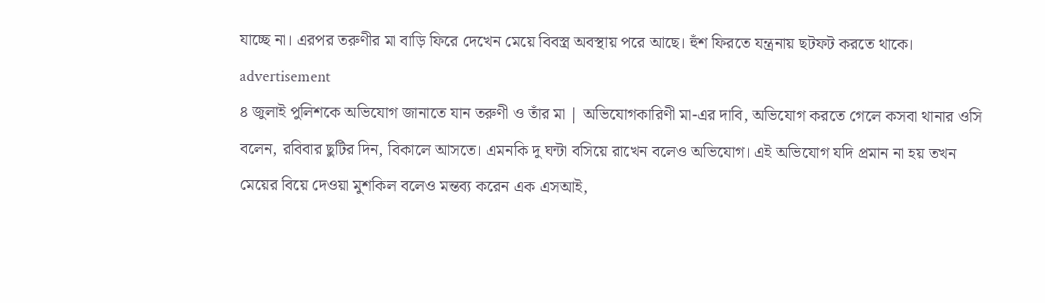যাচ্ছে না। এরপর তরুণীর মা বাড়ি ফিরে দেখেন মেয়ে বিবস্ত্র অবস্থায় পরে আছে। হুঁশ ফিরতে যন্ত্রনায় ছটফট করতে থাকে।
advertisement
৪ জুলাই পুলিশকে অভিযোগ জানাতে যান তরুণী ও তাঁর মা | অভিযোগকারিণী মা-এর দাবি, অভিযোগ করতে গেলে কসবা থানার ওসি বলেন, রবিবার ছুটির দিন, বিকালে আসতে। এমনকি দু ঘন্টা বসিয়ে রাখেন বলেও অভিযোগ। এই অভিযোগ যদি প্রমান না হয় তখন মেয়ের বিয়ে দেওয়া মুশকিল বলেও মন্তব্য করেন এক এসআই,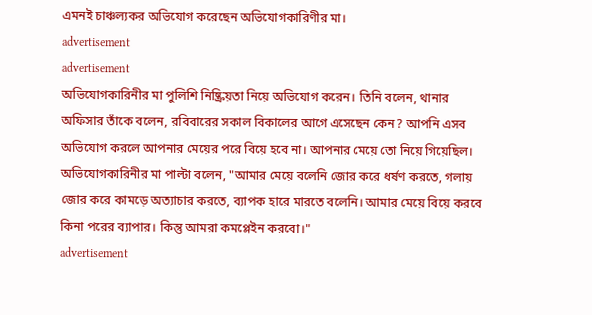এমনই চাঞ্চল্যকর অভিযোগ করেছেন অভিযোগকারিণীর মা।
advertisement
advertisement
অভিযোগকারিনীর মা পুলিশি নিষ্ক্রিয়তা নিয়ে অভিযোগ করেন। তিনি বলেন, থানার অফিসার তাঁকে বলেন, রবিবারের সকাল বিকালের আগে এসেছেন কেন? আপনি এসব অভিযোগ করলে আপনার মেয়ের পরে বিয়ে হবে না। আপনার মেয়ে তো নিয়ে গিয়েছিল। অভিযোগকারিনীর মা পাল্টা বলেন, "আমার মেয়ে বলেনি জোর করে ধর্ষণ করতে, গলায় জোর করে কামড়ে অত্যাচার করতে, ব্যাপক হারে মারতে বলেনি। আমার মেয়ে বিয়ে করবে কিনা পরের ব্যাপার। কিন্তু আমরা কমপ্লেইন করবো।"
advertisement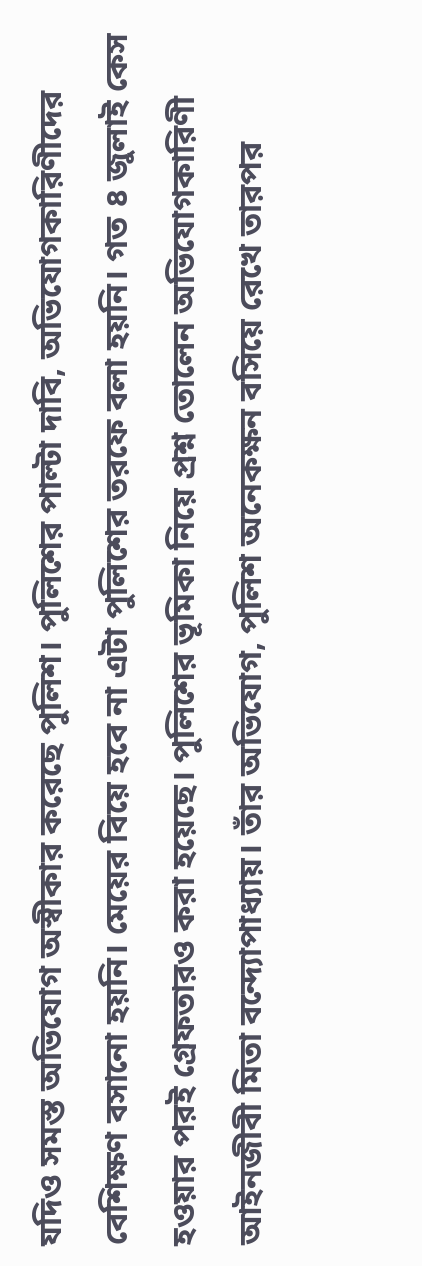যদিও সমস্ত অভিযোগ অস্বীকার করেছে পুলিশ। পুলিশের পাল্টা দাবি, অভিযোগকারিণীদের বেশিক্ষণ বসানো হয়নি। মেয়ের বিয়ে হবে না এটা পুলিশের তরফে বলা হয়নি। গত ৪ জুলাই কেস হওয়ার পরই গ্রেফতারও করা হয়েছে। পুলিশের ভূমিকা নিয়ে প্রশ্ন তোলেন অভিযোগকারিণী আইনজীবী মিতা বন্দ্যোপাধ্যায়। তাঁর অভিযোগ, পুলিশ অনেকক্ষন বসিয়ে রেখে তারপর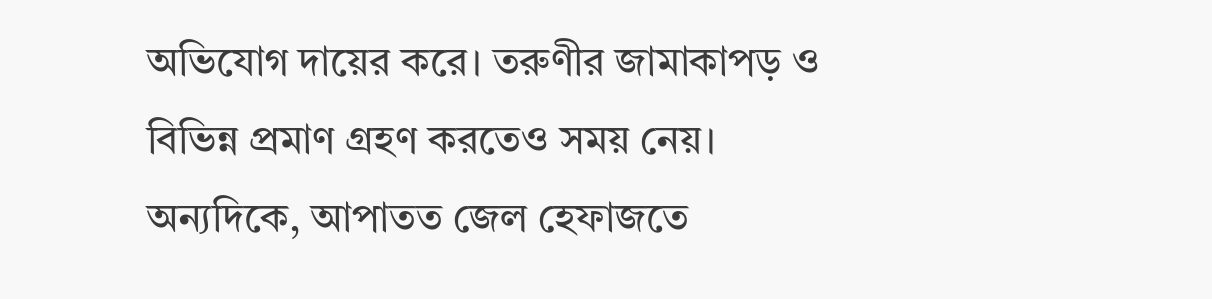অভিযোগ দায়ের করে। তরুণীর জামাকাপড় ও বিভিন্ন প্রমাণ গ্রহণ করতেও সময় নেয়। অন্যদিকে, আপাতত জেল হেফাজতে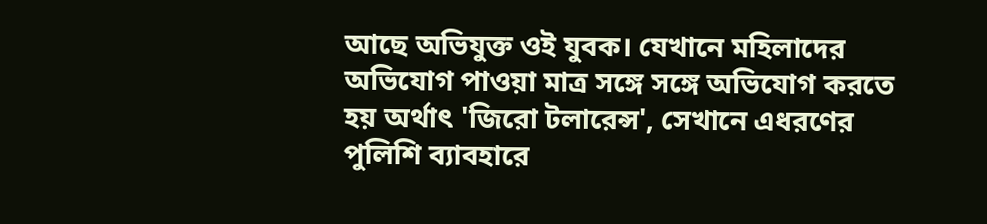আছে অভিযুক্ত ওই যুবক। যেখানে মহিলাদের অভিযোগ পাওয়া মাত্র সঙ্গে সঙ্গে অভিযোগ করতে হয় অর্থাৎ 'জিরো টলারেন্স', সেখানে এধরণের পুলিশি ব্যাবহারে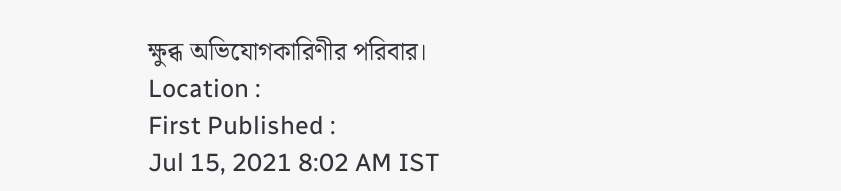ক্ষুব্ধ অভিযোগকারিণীর পরিবার।
Location :
First Published :
Jul 15, 2021 8:02 AM IST